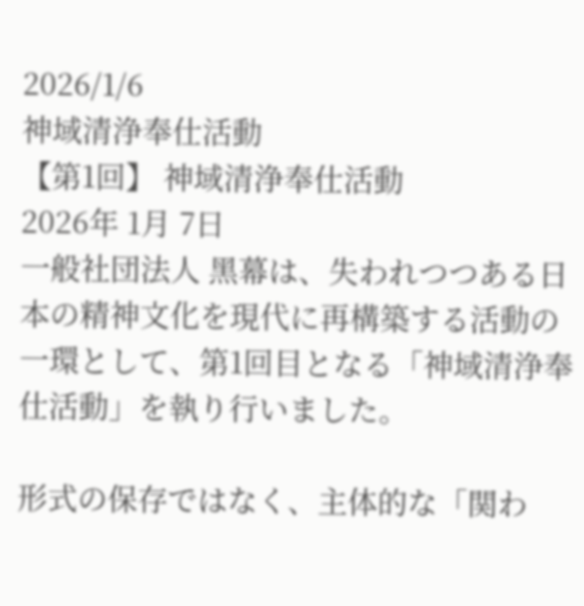2026/1/6
神域清浄奉仕活動
【第1回】 神域清浄奉仕活動
2026年 1月 7日
一般社団法人 黑幕は、失われつつある日本の精神文化を現代に再構築する活動の一環として、第1回目となる「神域清浄奉仕活動」を執り行いました。

形式の保存ではなく、主体的な「関わ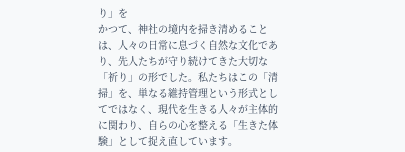り」を
かつて、神社の境内を掃き清めることは、人々の日常に息づく自然な文化であり、先人たちが守り続けてきた大切な「祈り」の形でした。私たちはこの「清掃」を、単なる維持管理という形式としてではなく、現代を生きる人々が主体的に関わり、自らの心を整える「生きた体験」として捉え直しています。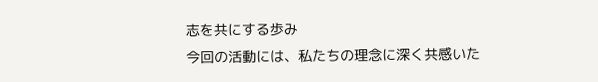志を共にする歩み
今回の活動には、私たちの理念に深く共感いた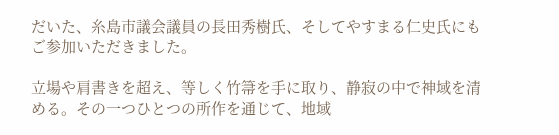だいた、糸島市議会議員の長田秀樹氏、そしてやすまる仁史氏にもご参加いただきました。

立場や肩書きを超え、等しく竹箒を手に取り、静寂の中で神域を清める。その一つひとつの所作を通じて、地域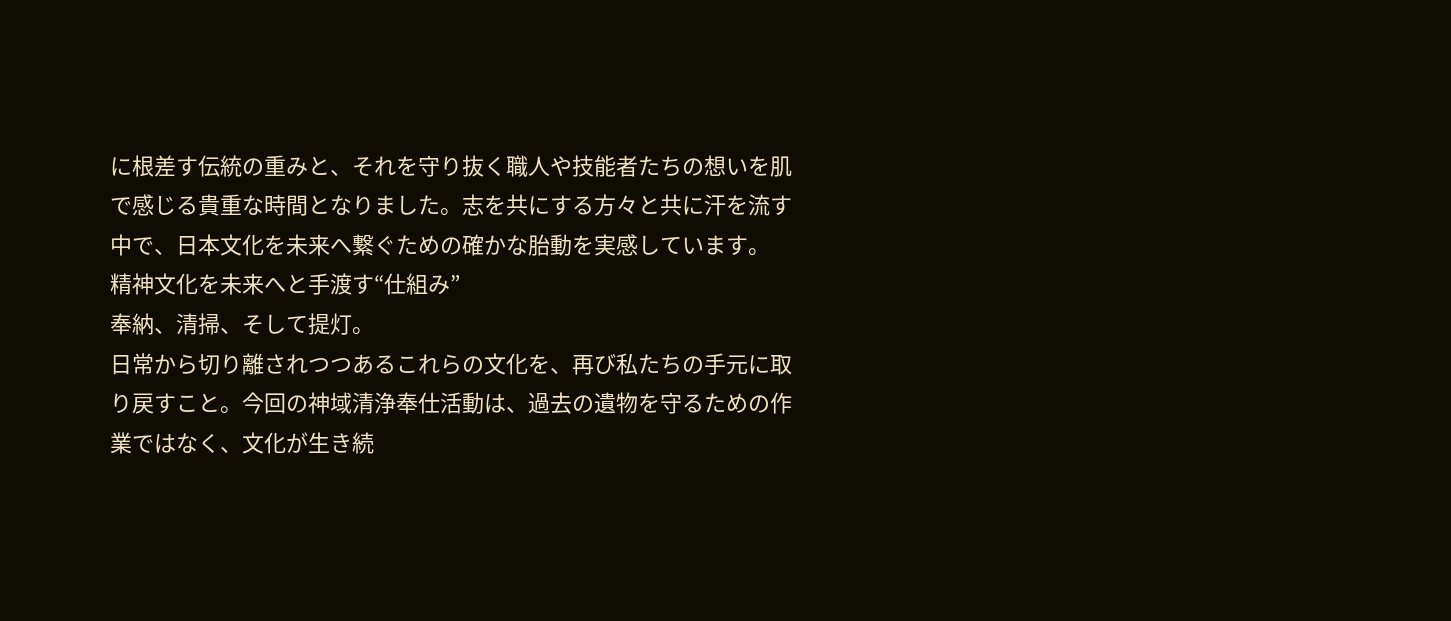に根差す伝統の重みと、それを守り抜く職人や技能者たちの想いを肌で感じる貴重な時間となりました。志を共にする方々と共に汗を流す中で、日本文化を未来へ繋ぐための確かな胎動を実感しています。
精神文化を未来へと手渡す“仕組み”
奉納、清掃、そして提灯。
日常から切り離されつつあるこれらの文化を、再び私たちの手元に取り戻すこと。今回の神域清浄奉仕活動は、過去の遺物を守るための作業ではなく、文化が生き続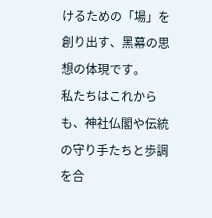けるための「場」を創り出す、黑幕の思想の体現です。
私たちはこれからも、神社仏閣や伝統の守り手たちと歩調を合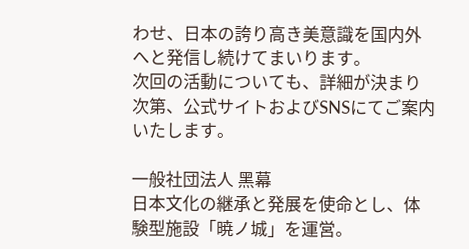わせ、日本の誇り高き美意識を国内外へと発信し続けてまいります。
次回の活動についても、詳細が決まり次第、公式サイトおよびSNSにてご案内いたします。

一般社団法人 黑幕
日本文化の継承と発展を使命とし、体験型施設「暁ノ城」を運営。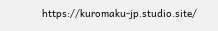https://kuromaku-jp.studio.site/